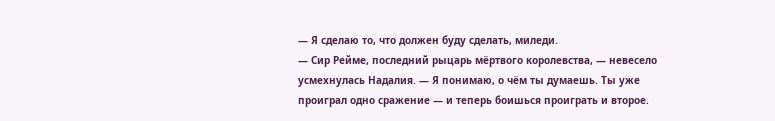— Я сделаю то, что должен буду сделать, миледи.
— Сир Рейме, последний рыцарь мёртвого королевства, — невесело усмехнулась Надалия. — Я понимаю, о чём ты думаешь. Ты уже проиграл одно сражение — и теперь боишься проиграть и второе.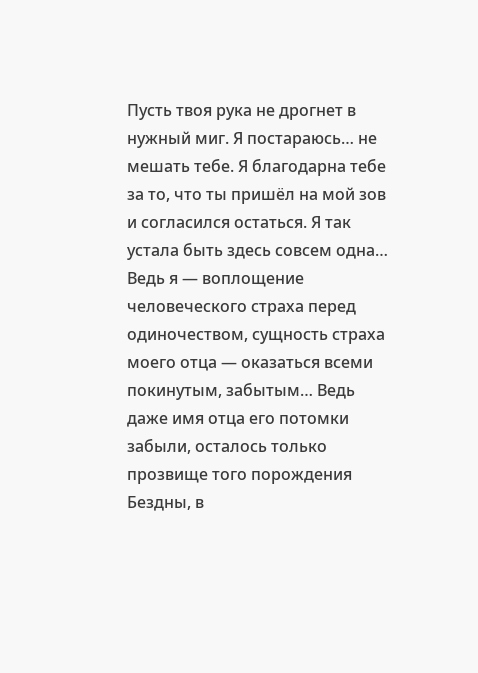Пусть твоя рука не дрогнет в нужный миг. Я постараюсь… не мешать тебе. Я благодарна тебе за то, что ты пришёл на мой зов и согласился остаться. Я так устала быть здесь совсем одна… Ведь я — воплощение человеческого страха перед одиночеством, сущность страха моего отца — оказаться всеми покинутым, забытым… Ведь даже имя отца его потомки забыли, осталось только прозвище того порождения Бездны, в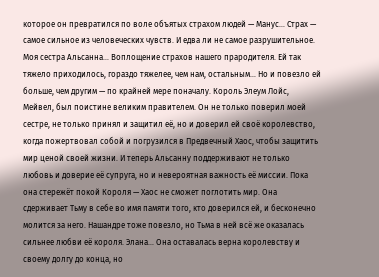которое он превратился по воле объятых страхом людей — Манус… Страх — самое сильное из человеческих чувств. И едва ли не самое разрушительное. Моя сестра Альсанна… Воплощение страхов нашего прародителя. Ей так тяжело приходилось, гораздо тяжелее, чем нам, остальным… Но и повезло ей больше, чем другим — по крайней мере поначалу. Король Элеум Лойс, Мейвел, был поистине великим правителем. Он не только поверил моей сестре, не только принял и защитил её, но и доверил ей своё королевство, когда пожертвовал собой и погрузился в Предвечный Хаос, чтобы защитить мир ценой своей жизни. И теперь Альсанну поддерживают не только любовь и доверие её супруга, но и невероятная важность её миссии. Пока она стережёт покой Короля — Хаос не сможет поглотить мир. Она сдерживает Тьму в себе во имя памяти того, кто доверился ей, и бесконечно молится за него. Нашандре тоже повезло, но Тьма в ней всё же оказалась сильнее любви её короля. Элана… Она оставалась верна королевству и своему долгу до конца, но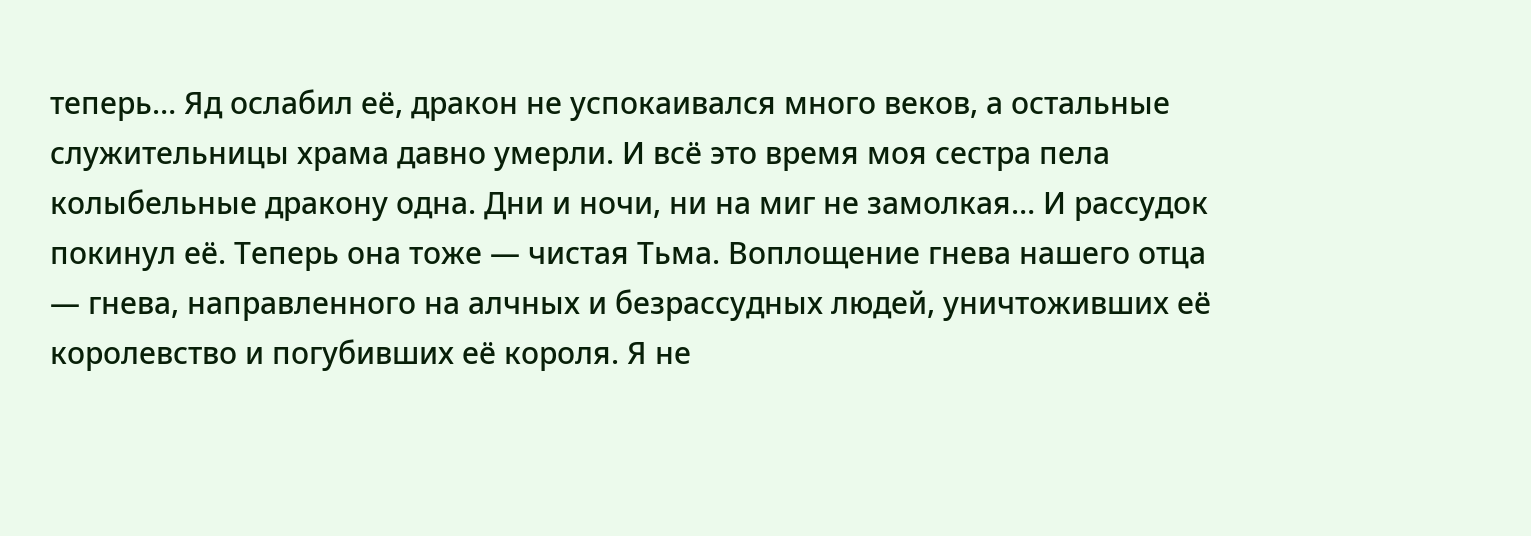теперь… Яд ослабил её, дракон не успокаивался много веков, а остальные служительницы храма давно умерли. И всё это время моя сестра пела колыбельные дракону одна. Дни и ночи, ни на миг не замолкая… И рассудок покинул её. Теперь она тоже — чистая Тьма. Воплощение гнева нашего отца — гнева, направленного на алчных и безрассудных людей, уничтоживших её королевство и погубивших её короля. Я не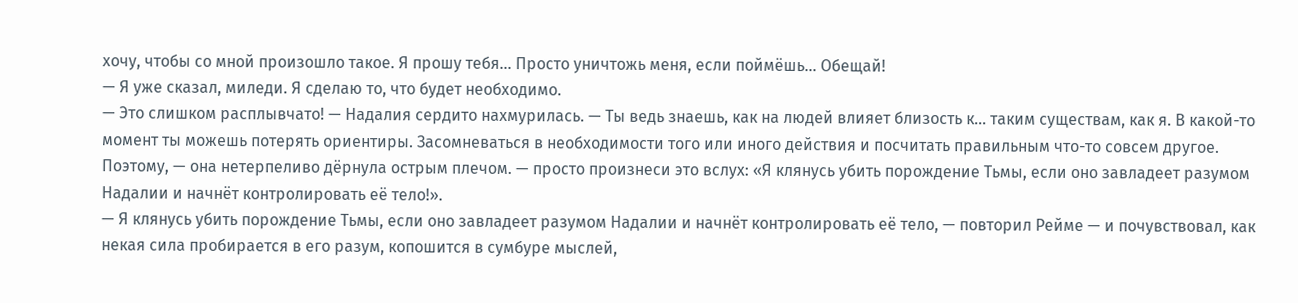хочу, чтобы со мной произошло такое. Я прошу тебя… Просто уничтожь меня, если поймёшь… Обещай!
— Я уже сказал, миледи. Я сделаю то, что будет необходимо.
— Это слишком расплывчато! — Надалия сердито нахмурилась. — Ты ведь знаешь, как на людей влияет близость к… таким существам, как я. В какой-то момент ты можешь потерять ориентиры. Засомневаться в необходимости того или иного действия и посчитать правильным что-то совсем другое. Поэтому, — она нетерпеливо дёрнула острым плечом. — просто произнеси это вслух: «Я клянусь убить порождение Тьмы, если оно завладеет разумом Надалии и начнёт контролировать её тело!».
— Я клянусь убить порождение Тьмы, если оно завладеет разумом Надалии и начнёт контролировать её тело, — повторил Рейме — и почувствовал, как некая сила пробирается в его разум, копошится в сумбуре мыслей,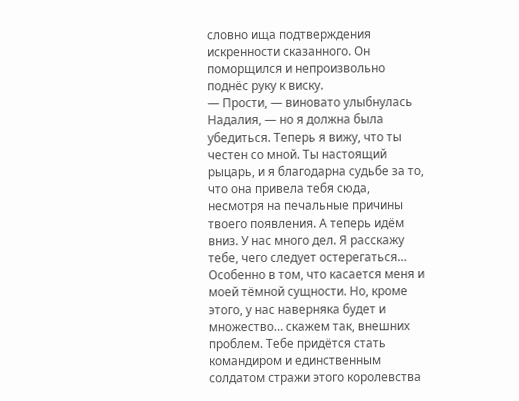словно ища подтверждения искренности сказанного. Он поморщился и непроизвольно поднёс руку к виску.
— Прости, — виновато улыбнулась Надалия, — но я должна была убедиться. Теперь я вижу, что ты честен со мной. Ты настоящий рыцарь, и я благодарна судьбе за то, что она привела тебя сюда, несмотря на печальные причины твоего появления. А теперь идём вниз. У нас много дел. Я расскажу тебе, чего следует остерегаться… Особенно в том, что касается меня и моей тёмной сущности. Но, кроме этого, у нас наверняка будет и множество… скажем так, внешних проблем. Тебе придётся стать командиром и единственным солдатом стражи этого королевства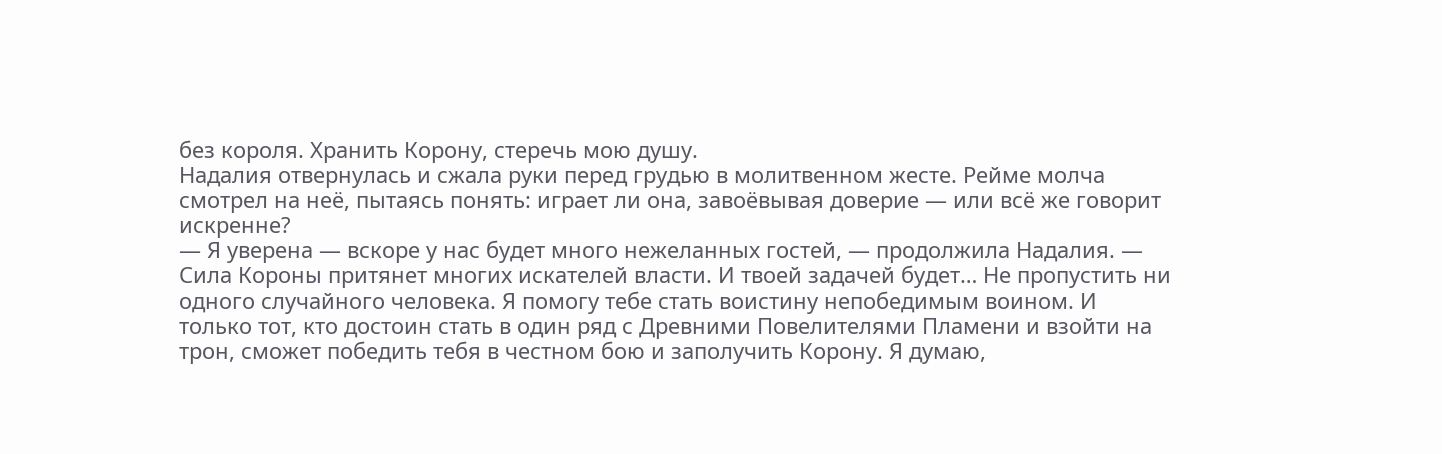без короля. Хранить Корону, стеречь мою душу.
Надалия отвернулась и сжала руки перед грудью в молитвенном жесте. Рейме молча смотрел на неё, пытаясь понять: играет ли она, завоёвывая доверие — или всё же говорит искренне?
— Я уверена — вскоре у нас будет много нежеланных гостей, — продолжила Надалия. — Сила Короны притянет многих искателей власти. И твоей задачей будет… Не пропустить ни одного случайного человека. Я помогу тебе стать воистину непобедимым воином. И только тот, кто достоин стать в один ряд с Древними Повелителями Пламени и взойти на трон, сможет победить тебя в честном бою и заполучить Корону. Я думаю,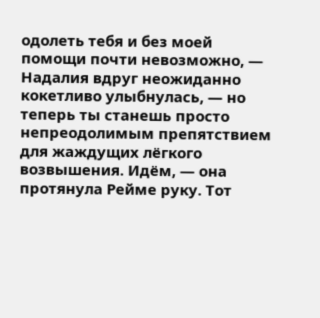одолеть тебя и без моей помощи почти невозможно, — Надалия вдруг неожиданно кокетливо улыбнулась, — но теперь ты станешь просто непреодолимым препятствием для жаждущих лёгкого возвышения. Идём, — она протянула Рейме руку. Тот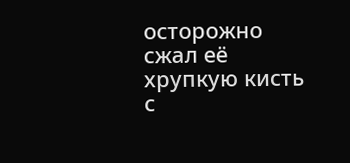осторожно сжал её хрупкую кисть с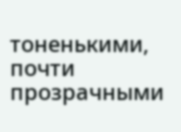тоненькими, почти прозрачными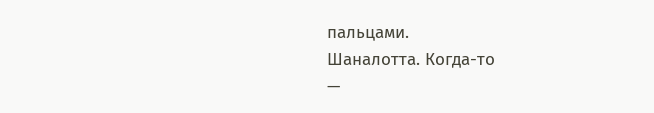пальцами.
Шаналотта. Когда-то
—